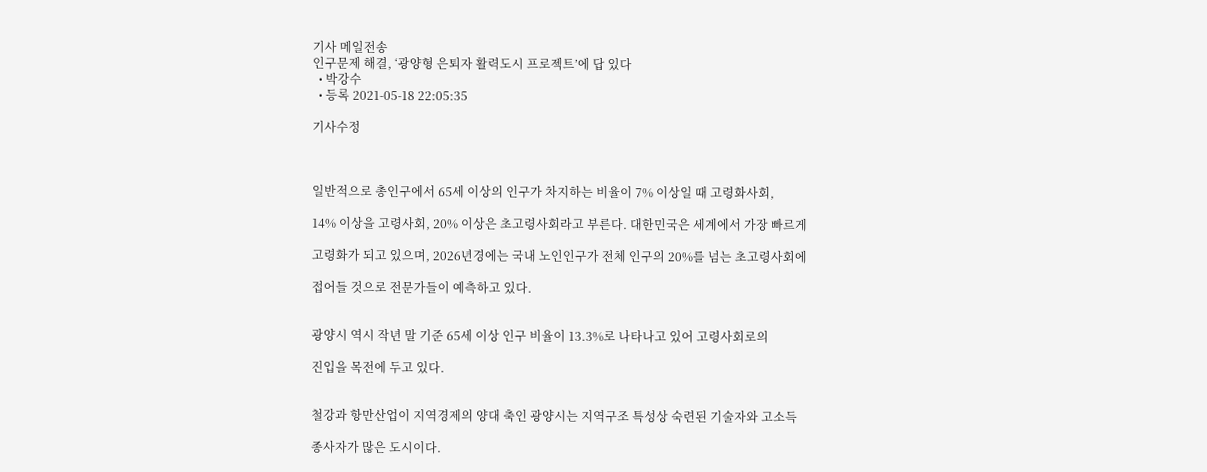기사 메일전송
인구문제 해결, ‘광양형 은퇴자 활력도시 프로젝트’에 답 있다
  • 박강수
  • 등록 2021-05-18 22:05:35

기사수정



일반적으로 총인구에서 65세 이상의 인구가 차지하는 비율이 7% 이상일 때 고령화사회,

14% 이상을 고령사회, 20% 이상은 초고령사회라고 부른다. 대한민국은 세계에서 가장 빠르게

고령화가 되고 있으며, 2026년경에는 국내 노인인구가 전체 인구의 20%를 넘는 초고령사회에

접어들 것으로 전문가들이 예측하고 있다.


광양시 역시 작년 말 기준 65세 이상 인구 비율이 13.3%로 나타나고 있어 고령사회로의

진입을 목전에 두고 있다.


철강과 항만산업이 지역경제의 양대 축인 광양시는 지역구조 특성상 숙련된 기술자와 고소득

종사자가 많은 도시이다.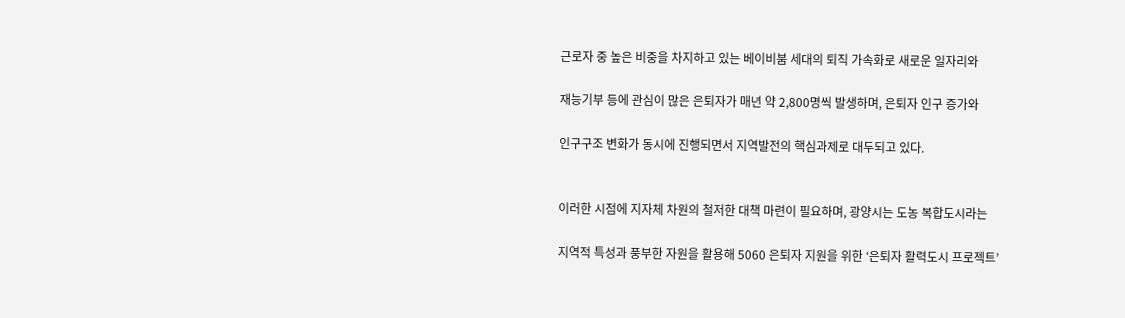근로자 중 높은 비중을 차지하고 있는 베이비붐 세대의 퇴직 가속화로 새로운 일자리와

재능기부 등에 관심이 많은 은퇴자가 매년 약 2,800명씩 발생하며, 은퇴자 인구 증가와

인구구조 변화가 동시에 진행되면서 지역발전의 핵심과제로 대두되고 있다.


이러한 시점에 지자체 차원의 철저한 대책 마련이 필요하며, 광양시는 도농 복합도시라는

지역적 특성과 풍부한 자원을 활용해 5060 은퇴자 지원을 위한 ‘은퇴자 활력도시 프로젝트’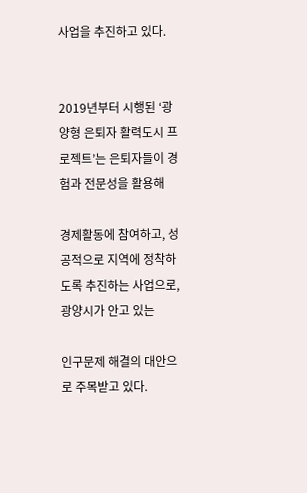사업을 추진하고 있다.


2019년부터 시행된 ‘광양형 은퇴자 활력도시 프로젝트’는 은퇴자들이 경험과 전문성을 활용해

경제활동에 참여하고, 성공적으로 지역에 정착하도록 추진하는 사업으로, 광양시가 안고 있는

인구문제 해결의 대안으로 주목받고 있다.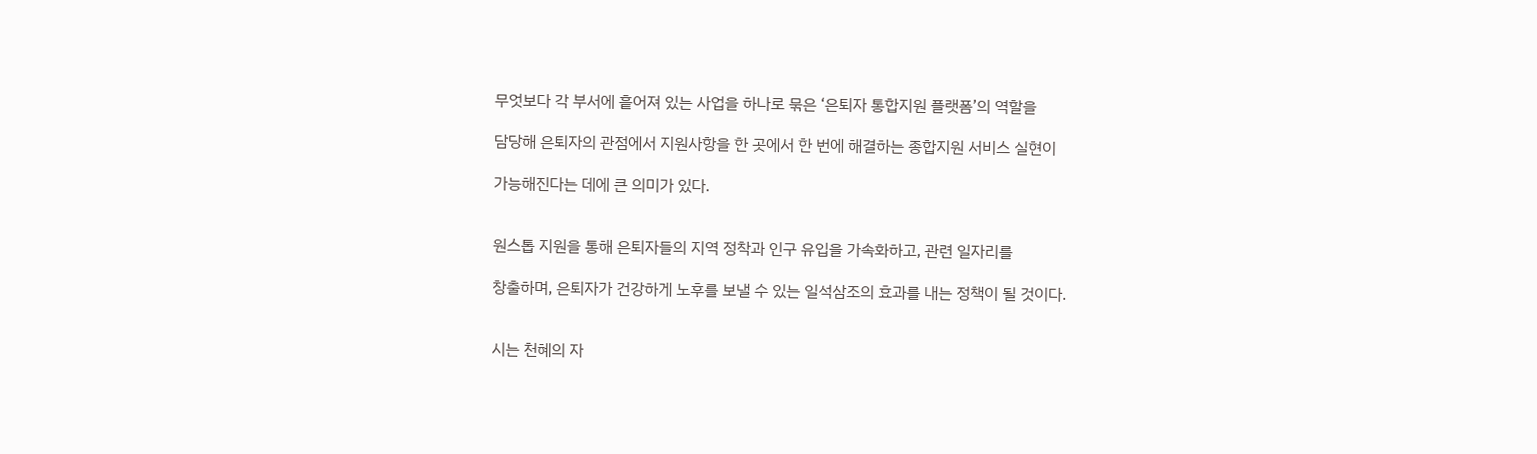무엇보다 각 부서에 흩어져 있는 사업을 하나로 묶은 ‘은퇴자 통합지원 플랫폼’의 역할을

담당해 은퇴자의 관점에서 지원사항을 한 곳에서 한 번에 해결하는 종합지원 서비스 실현이

가능해진다는 데에 큰 의미가 있다.


원스톱 지원을 통해 은퇴자들의 지역 정착과 인구 유입을 가속화하고, 관련 일자리를

창출하며, 은퇴자가 건강하게 노후를 보낼 수 있는 일석삼조의 효과를 내는 정책이 될 것이다.


시는 천혜의 자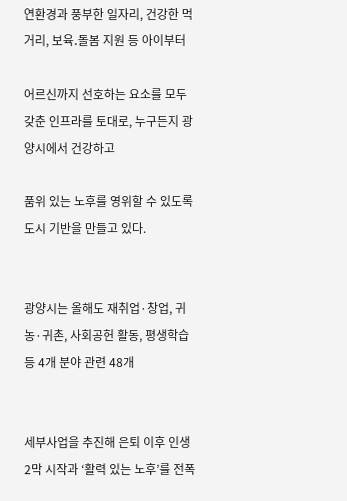연환경과 풍부한 일자리, 건강한 먹거리, 보육․돌봄 지원 등 아이부터

어르신까지 선호하는 요소를 모두 갖춘 인프라를 토대로, 누구든지 광양시에서 건강하고

품위 있는 노후를 영위할 수 있도록 도시 기반을 만들고 있다.


광양시는 올해도 재취업·창업, 귀농·귀촌, 사회공헌 활동, 평생학습 등 4개 분야 관련 48개


세부사업을 추진해 은퇴 이후 인생 2막 시작과 ‘활력 있는 노후’를 전폭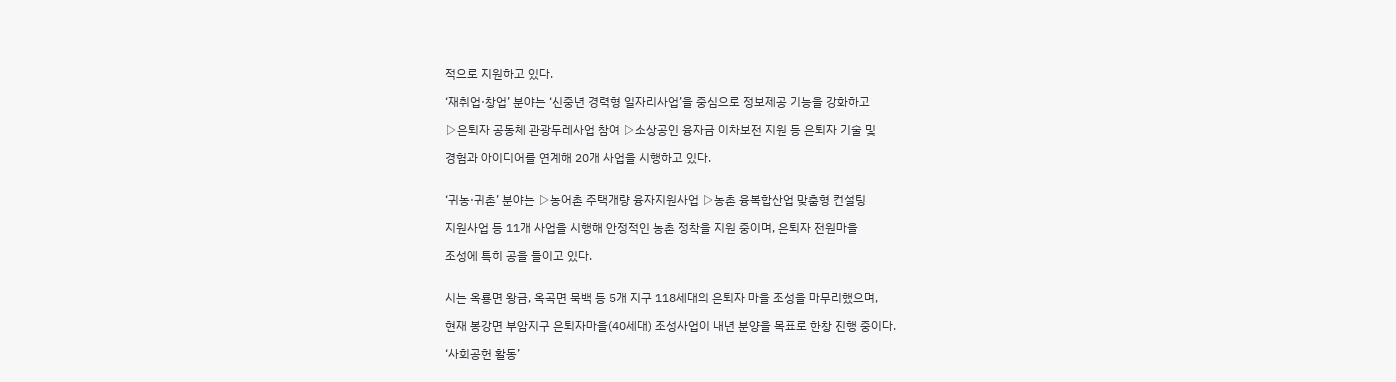적으로 지원하고 있다.

‘재취업·창업’ 분야는 ‘신중년 경력형 일자리사업’을 중심으로 정보제공 기능을 강화하고

▷은퇴자 공동체 관광두레사업 참여 ▷소상공인 융자금 이차보전 지원 등 은퇴자 기술 및

경험과 아이디어를 연계해 20개 사업을 시행하고 있다.


‘귀농·귀촌’ 분야는 ▷농어촌 주택개량 융자지원사업 ▷농촌 융복합산업 맞춤형 컨설팅

지원사업 등 11개 사업을 시행해 안정적인 농촌 정착을 지원 중이며, 은퇴자 전원마을

조성에 특히 공을 들이고 있다.


시는 옥룡면 왕금, 옥곡면 묵백 등 5개 지구 118세대의 은퇴자 마을 조성을 마무리했으며,

현재 봉강면 부암지구 은퇴자마을(40세대) 조성사업이 내년 분양을 목표로 한창 진행 중이다.

‘사회공헌 활동’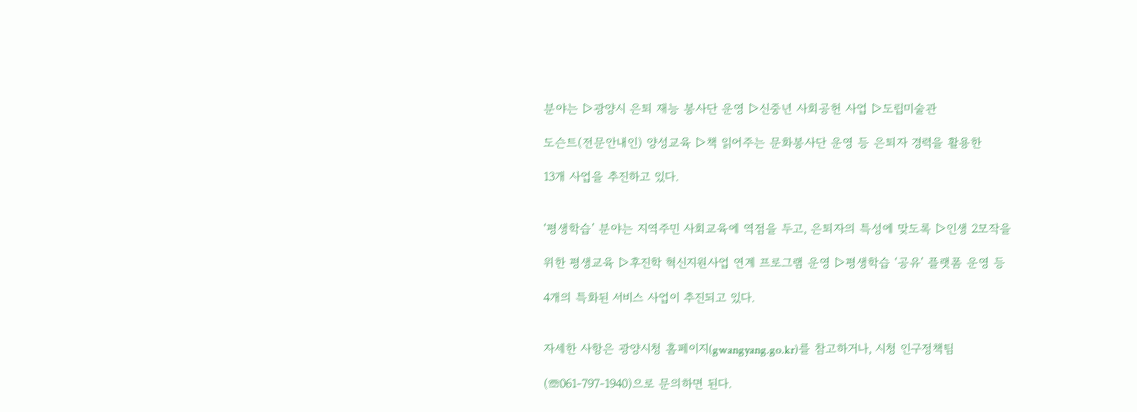분야는 ▷광양시 은퇴 재능 봉사단 운영 ▷신중년 사회공헌 사업 ▷도립미술관

도슨트(전문안내인) 양성교육 ▷책 읽어주는 문화봉사단 운영 등 은퇴자 경력을 활용한

13개 사업을 추진하고 있다.


‘평생학습’ 분야는 지역주민 사회교육에 역점을 두고, 은퇴자의 특성에 맞도록 ▷인생 2모작을

위한 평생교육 ▷후진학 혁신지원사업 연계 프로그램 운영 ▷평생학습 ‘공유’ 플랫폼 운영 등

4개의 특화된 서비스 사업이 추진되고 있다.


자세한 사항은 광양시청 홈페이지(gwangyang.go.kr)를 참고하거나, 시청 인구정책팀

(☏061-797-1940)으로 문의하면 된다.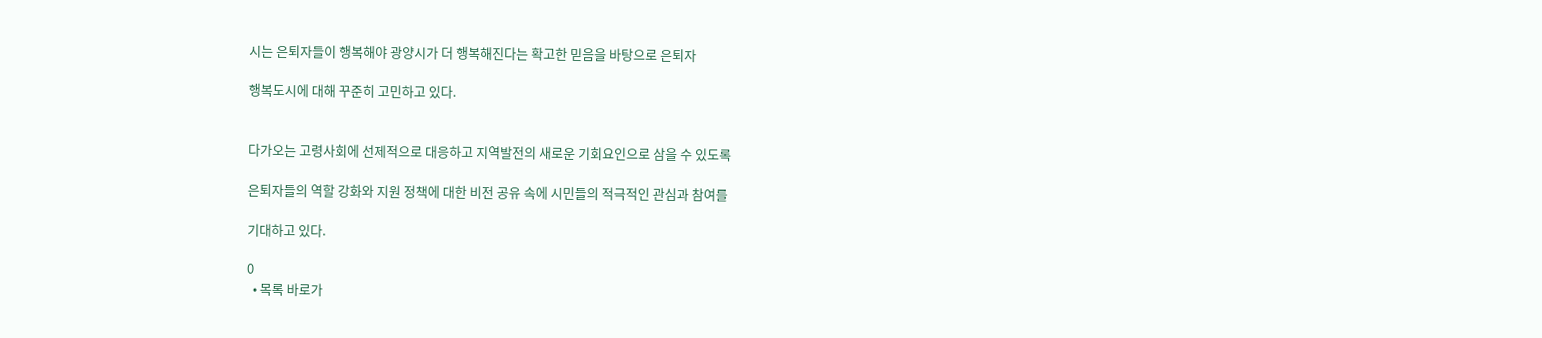시는 은퇴자들이 행복해야 광양시가 더 행복해진다는 확고한 믿음을 바탕으로 은퇴자

행복도시에 대해 꾸준히 고민하고 있다.


다가오는 고령사회에 선제적으로 대응하고 지역발전의 새로운 기회요인으로 삼을 수 있도록

은퇴자들의 역할 강화와 지원 정책에 대한 비전 공유 속에 시민들의 적극적인 관심과 참여를

기대하고 있다.

0
  • 목록 바로가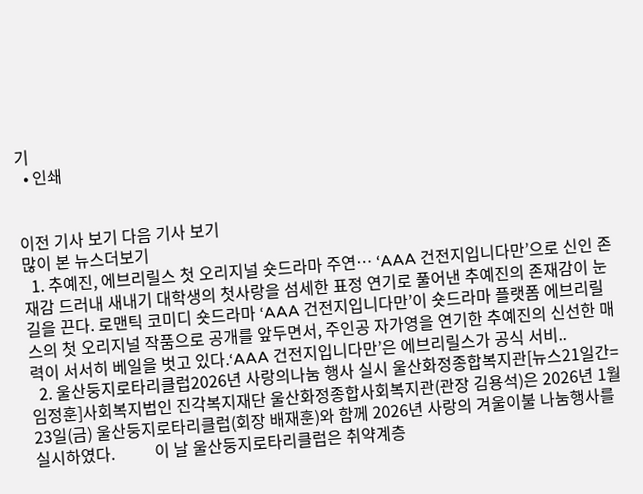기
  • 인쇄


이전 기사 보기 다음 기사 보기
많이 본 뉴스더보기
  1. 추예진, 에브리릴스 첫 오리지널 숏드라마 주연… ‘AAA 건전지입니다만’으로 신인 존재감 드러내 새내기 대학생의 첫사랑을 섬세한 표정 연기로 풀어낸 추예진의 존재감이 눈길을 끈다. 로맨틱 코미디 숏드라마 ‘AAA 건전지입니다만’이 숏드라마 플랫폼 에브리릴스의 첫 오리지널 작품으로 공개를 앞두면서, 주인공 자가영을 연기한 추예진의 신선한 매력이 서서히 베일을 벗고 있다.‘AAA 건전지입니다만’은 에브리릴스가 공식 서비..
  2. 울산둥지로타리클럽2026년 사랑의나눔 행사 실시 울산화정종합복지관[뉴스21일간=임정훈]사회복지법인 진각복지재단 울산화정종합사회복지관(관장 김용석)은 2026년 1월 23일(금) 울산둥지로타리클럽(회장 배재훈)와 함께 2026년 사랑의 겨울이불 나눔행사를 실시하였다.          이 날 울산둥지로타리클럽은 취약계층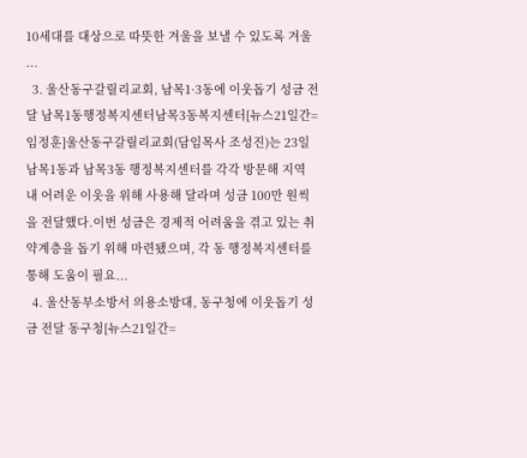10세대를 대상으로 따뜻한 겨울을 보낼 수 있도록 겨울 ...
  3. 울산동구갈릴리교회, 남목1·3동에 이웃돕기 성금 전달 남목1동행정복지센터남목3동복지센터[뉴스21일간=임정훈]울산동구갈릴리교회(담임목사 조성진)는 23일 남목1동과 남목3동 행정복지센터를 각각 방문해 지역 내 어려운 이웃을 위해 사용해 달라며 성금 100만 원씩을 전달했다.이번 성금은 경제적 어려움을 겪고 있는 취약계층을 돕기 위해 마련됐으며, 각 동 행정복지센터를 통해 도움이 필요...
  4. 울산동부소방서 의용소방대, 동구청에 이웃돕기 성금 전달 동구청[뉴스21일간=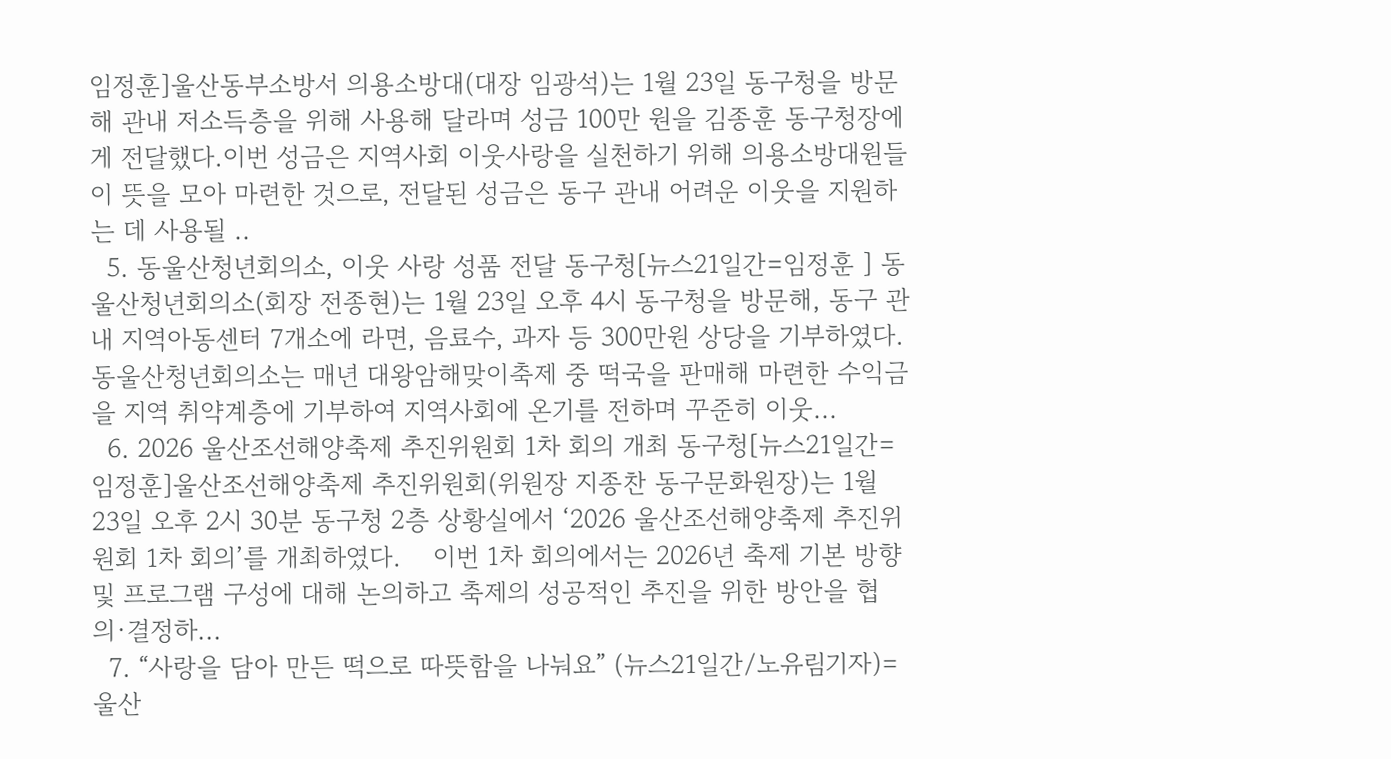임정훈]울산동부소방서 의용소방대(대장 임광석)는 1월 23일 동구청을 방문해 관내 저소득층을 위해 사용해 달라며 성금 100만 원을 김종훈 동구청장에게 전달했다.이번 성금은 지역사회 이웃사랑을 실천하기 위해 의용소방대원들이 뜻을 모아 마련한 것으로, 전달된 성금은 동구 관내 어려운 이웃을 지원하는 데 사용될 ..
  5. 동울산청년회의소, 이웃 사랑 성품 전달 동구청[뉴스21일간=임정훈 ] 동울산청년회의소(회장 전종현)는 1월 23일 오후 4시 동구청을 방문해, 동구 관내 지역아동센터 7개소에 라면, 음료수, 과자 등 300만원 상당을 기부하였다.    동울산청년회의소는 매년 대왕암해맞이축제 중 떡국을 판매해 마련한 수익금을 지역 취약계층에 기부하여 지역사회에 온기를 전하며 꾸준히 이웃...
  6. 2026 울산조선해양축제 추진위원회 1차 회의 개최 동구청[뉴스21일간=임정훈]울산조선해양축제 추진위원회(위원장 지종찬 동구문화원장)는 1월 23일 오후 2시 30분 동구청 2층 상황실에서 ‘2026 울산조선해양축제 추진위원회 1차 회의’를 개최하였다.    이번 1차 회의에서는 2026년 축제 기본 방향 및 프로그램 구성에 대해 논의하고 축제의 성공적인 추진을 위한 방안을 협의·결정하...
  7. “사랑을 담아 만든 떡으로 따뜻함을 나눠요” (뉴스21일간/노유림기자)=울산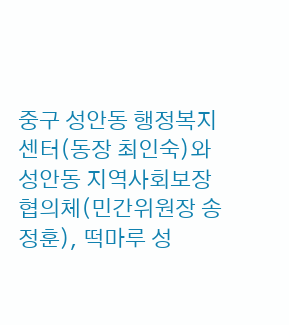중구 성안동 행정복지센터(동장 최인숙)와 성안동 지역사회보장협의체(민간위원장 송정훈), 떡마루 성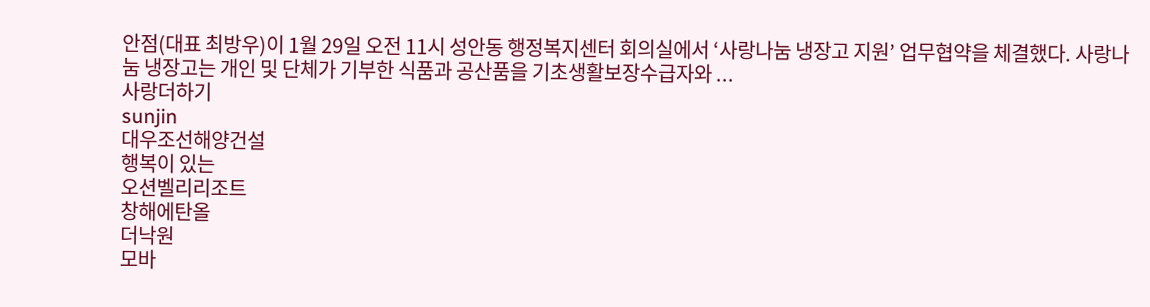안점(대표 최방우)이 1월 29일 오전 11시 성안동 행정복지센터 회의실에서 ‘사랑나눔 냉장고 지원’ 업무협약을 체결했다. 사랑나눔 냉장고는 개인 및 단체가 기부한 식품과 공산품을 기초생활보장수급자와 ...
사랑더하기
sunjin
대우조선해양건설
행복이 있는
오션벨리리조트
창해에탄올
더낙원
모바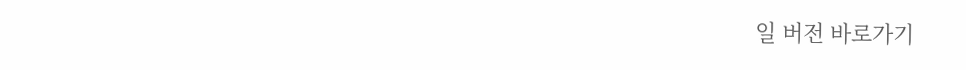일 버전 바로가기